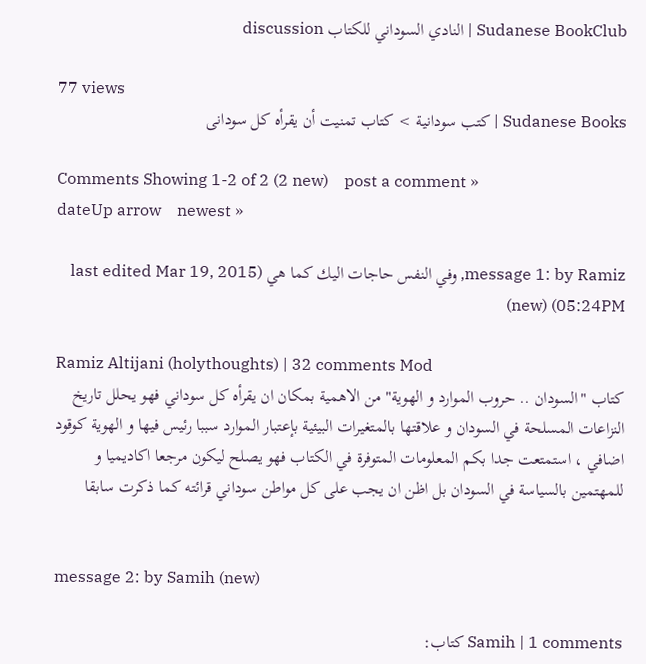Sudanese BookClub | النادي السوداني للكتاب discussion

77 views
Sudanese Books | كتب سودانية > كتاب تمنيت أن يقرأه كل سودانى

Comments Showing 1-2 of 2 (2 new)    post a comment »
dateUp arrow    newest »

message 1: by Ramiz, وفي النفس حاجات اليك كما هي (last edited Mar 19, 2015 05:24PM) (new)

Ramiz Altijani (holythoughts) | 32 comments Mod
كتاب "السودان .. حروب الموارد و الهوية" من الاهمية بمكان ان يقرأه كل سوداني فهو يحلل تاريخ النزاعات المسلحة في السودان و علاقتها بالمتغيرات البيئية بإعتبار الموارد سببا رئيس فيها و الهوية كوقود اضافي ، استمتعت جدا بكم المعلومات المتوفرة في الكتاب فهو يصلح ليكون مرجعا اكاديميا و للمهتمين بالسياسة في السودان بل اظن ان يجب على كل مواطن سوداني قرائته كما ذكرت سابقا


message 2: by Samih (new)

Samih | 1 comments كتاب: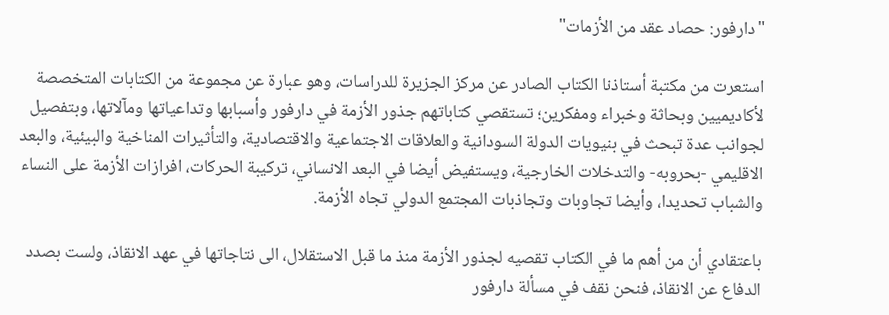"دارفور: حصاد عقد من الأزمات"

استعرت من مكتبة أستاذنا الكتاب الصادر عن مركز الجزيرة للدراسات، وهو عبارة عن مجموعة من الكتابات المتخصصة لأكاديميين وبحاثة وخبراء ومفكرين؛ تستقصي كتاباتهم جذور الأزمة في دارفور وأسبابها وتداعياتها ومآلاتها، وبتفصيل لجوانب عدة تبحث في بنيويات الدولة السودانية والعلاقات الاجتماعية والاقتصادية، والتأثيرات المناخية والبيئية، والبعد الاقليمي -بحروبه- والتدخلات الخارجية، ويستفيض أيضا في البعد الانساني، تركيبة الحركات، افرازات الأزمة على النساء والشباب تحديدا، وأيضا تجاوبات وتجاذبات المجتمع الدولي تجاه الأزمة.

باعتقادي أن من أهم ما في الكتاب تقصيه لجذور الأزمة منذ ما قبل الاستقلال، الى نتاجاتها في عهد الانقاذ، ولست بصدد الدفاع عن الانقاذ، فنحن نقف في مسألة دارفور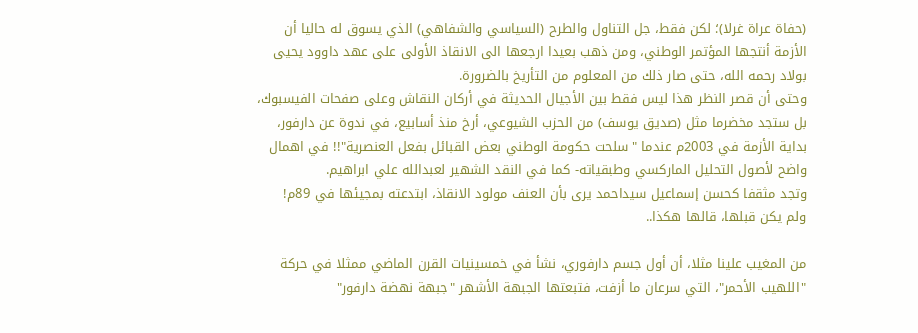(حفاة عراة غرلا)؛ لكن فقط، جل التناول والطرح (السياسي والشفاهي) الذي يسوق له حاليا أن الأزمة أنتجها المؤتمر الوطني، ومن ذهب بعيدا ارجعها الى الانقاذ الأولى على عهد داوود يحيى بولاد رحمه الله، حتى صار ذلك من المعلوم من التأريخ بالضرورة.
وحتى أن قصر النظر هذا ليس فقط بين الأجيال الحديثة في أركان النقاش وعلى صفحات الفيسبوك، بل ستجد مخضرما مثل (صديق يوسف) من الحزب الشيوعي، أرخ منذ أسابيع، في ندوة عن دارفور، بداية الأزمة في 2003م عندما "سلحت حكومة الوطني بعض القبائل بفعل العنصرية"!! في اهمال واضح لأصول التحليل الماركسي وطبقياته- كما في النقد الشهير لعبدالله علي ابراهيم.
وتجد مثقفا كحسن إسماعيل سيداحمد يرى بأن العنف مولود الانقاذ، ابتدعته بمجيئها في 89م!
ولم يكن قبلها، قالها هكذا..

من المغيب علينا مثلا، أن أول جسم دارفوري، نشأ في خمسينيات القرن الماضي ممثلا في حركة "اللهيب الأحمر"، التي سرعان ما أزفت، فتبعتها الجبهة الأشهر "جبهة نهضة دارفور"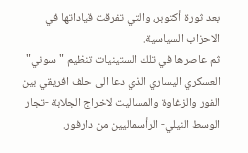بعد ثورة أكتوبر، والتي تفرقت قياداتها في الاحزاب السياسية.
ثم عاصرها في تلك الستينيات تنظيم "سوني" العسكري اليساري الذي دعا الى حلف افريقي بين الفور والزغاوة والمساليت لاخراج الجلابة -تجار الوسط النيلي- الرأسماليين من دارفور.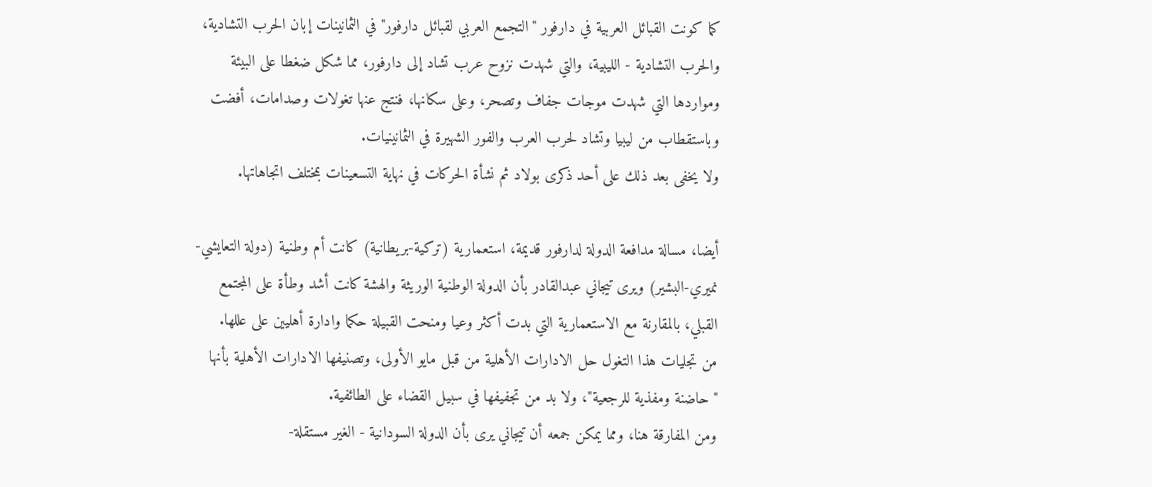كما كونت القبائل العربية في دارفور "التجمع العربي لقبائل دارفور" في الثمانينات إبان الحرب التشادية، والحرب التشادية - الليبية، والتي شهدت نزوح عرب تشاد إلى دارفور، مما شكل ضغطا على البيئة ومواردها التي شهدت موجات جفاف وتصحر، وعلى سكانها، فنتج عنها تغولات وصدامات، أفضت وباستقطاب من ليبيا وتشاد لحرب العرب والفور الشهيرة في الثمانينيات.
ولا يخفى بعد ذلك على أحد ذكرى بولاد ثم نشأة الحركات في نهاية التسعينات بمختلف اتجاهاتها.

أيضا، مسالة مدافعة الدولة لدارفور قديمة، استعمارية (تركية-بريطانية) كانت أم وطنية (دولة التعايشي- نميري-البشير) ويرى تيجاني عبدالقادر بأن الدولة الوطنية الوريثة والهشة كانت أشد وطأة على المجتمع القبلي، بالمقارنة مع الاستعمارية التي بدت أكثر وعيا ومنحت القبيلة حكما وادارة أهليين على عللها.
من تجليات هذا التغول حل الادارات الأهلية من قبل مايو الأولى، وتصنيفها الادارات الأهلية بأنها "حاضنة ومفذية للرجعية"، ولا بد من تجفيفها في سبيل القضاء على الطائفية.
ومن المفارقة هنا، ومما يمكن جمعه أن تيجاني يرى بأن الدولة السودانية - الغير مستقلة-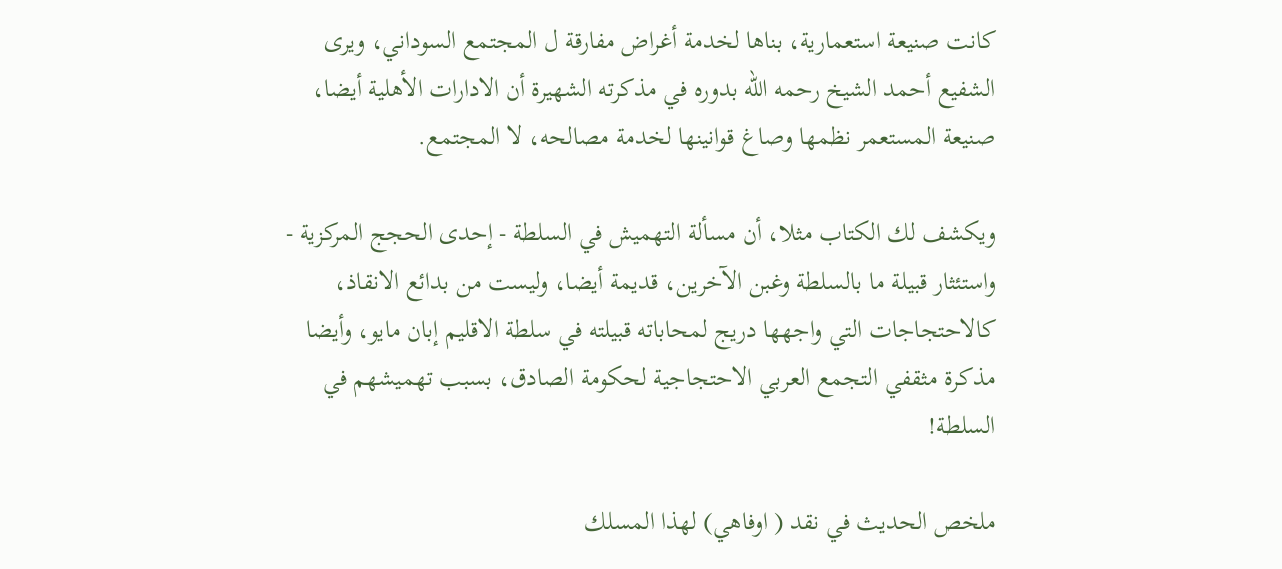كانت صنيعة استعمارية، بناها لخدمة أغراض مفارقة ل المجتمع السوداني، ويرى الشفيع أحمد الشيخ رحمه الله بدوره في مذكرته الشهيرة أن الادارات الأهلية أيضا، صنيعة المستعمر نظمها وصاغ قوانينها لخدمة مصالحه، لا المجتمع.

ويكشف لك الكتاب مثلا، أن مسألة التهميش في السلطة - إحدى الحجج المركزية - واستئثار قبيلة ما بالسلطة وغبن الآخرين، قديمة أيضا، وليست من بدائع الانقاذ، كالاحتجاجات التي واجهها دريج لمحاباته قبيلته في سلطة الاقليم إبان مايو، وأيضا مذكرة مثقفي التجمع العربي الاحتجاجية لحكومة الصادق، بسبب تهميشهم في السلطة!

ملخص الحديث في نقد ( اوفاهي) لهذا المسلك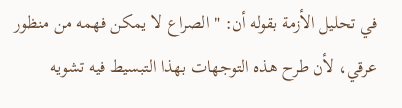في تحليل الأزمة بقوله أن: " الصراع لا يمكن فهمه من منظور عرقي، لأن طرح هذه التوجهات بهذا التبسيط فيه تشويه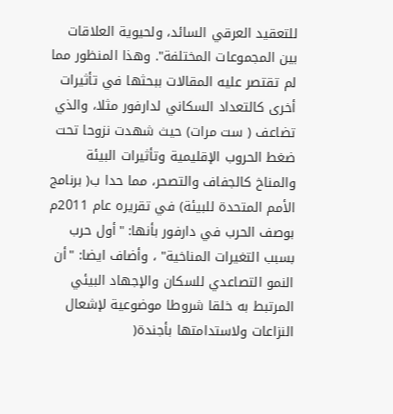للتعقيد العرقي السائد، ولحيوية العلاقات بين المجموعات المختلفة". وهذا المنظور مما لم تقتصر عليه المقالات ببحثها في تأثيرات أخرى كالتعداد السكاني لدارفور مثلا، والذي تضاعف ( ست مرات) حيث شهدت نزوحا تحت ضغط الحروب الإقليمية وتأثيرات البيئة والمناخ كالجفاف والتصحر، مما حدا ب( برنامج الأمم المتحدة للبيئة) في تقريره عام 2011م بوصف الحرب في دارفور بأنها: "أول حرب بسبب التغيرات المناخية" ، وأضاف ايضا: "أن النمو التصاعدي للسكان والإجهاد البيئي المرتبط به خلقا شروطا موضوعية لإشعال النزاعات ولاستدامتها بأجندة(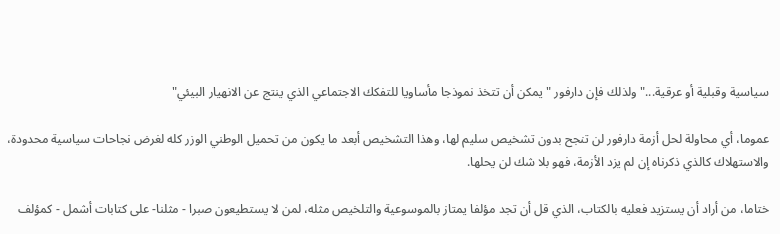سياسية وقبلية أو عرقية..." ولذلك فإن دارفور "يمكن أن تتخذ نموذجا مأساويا للتفكك الاجتماعي الذي ينتج عن الانهيار البيئي"

عموما، أي محاولة لحل أزمة دارفور لن تنجح بدون تشخيص سليم لها، وهذا التشخيص أبعد ما يكون من تحميل الوطني الوزر كله لغرض نجاحات سياسية محدودة، والاستهلاك كالذي ذكرناه إن لم يزد الأزمة، فهو بلا شك لن يحلها.

ختاما، من أراد أن يستزيد فعليه بالكتاب، الذي قل أن تجد مؤلفا يمتاز بالموسوعية والتلخيص مثله، لمن لا يستطيعون صبرا - مثلنا- على كتابات أشمل - كمؤلف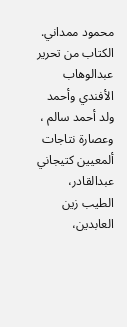محمود ممداني.
الكتاب من تحرير عبدالوهاب الأفندي وأحمد ولد أحمد سالم ، وعصارة نتاجات ألمعيين كتيجاني عبدالقادر، الطيب زين العابدين،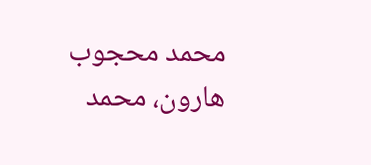محمد محجوب هارون، محمد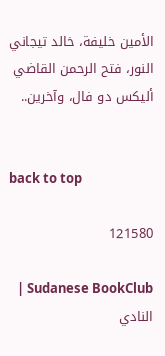الأمين خليفة، خالد تيجاني النور، فتح الرحمن القاضي أليكس دو فال، وآخرين..


back to top

121580

Sudanese BookClub | النادي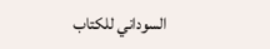السوداني للكتاب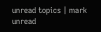unread topics | mark unread